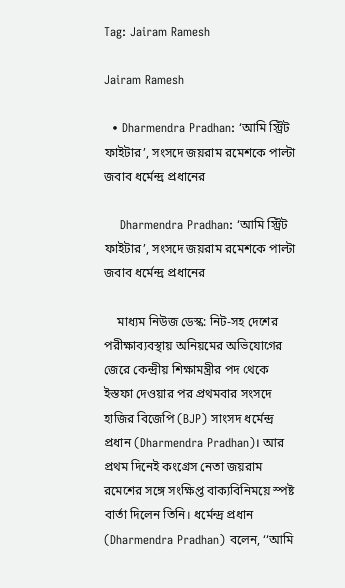Tag: Jairam Ramesh

Jairam Ramesh

  • Dharmendra Pradhan: ‘আমি স্ট্রিট ফাইটার’, সংসদে জয়রাম রমেশকে পাল্টা জবাব ধর্মেন্দ্র প্রধানের

    Dharmendra Pradhan: ‘আমি স্ট্রিট ফাইটার’, সংসদে জয়রাম রমেশকে পাল্টা জবাব ধর্মেন্দ্র প্রধানের

    মাধ্যম নিউজ ডেস্ক: নিট-সহ দেশের পরীক্ষাব্যবস্থায় অনিয়মের অভিযোগের জেরে কেন্দ্রীয় শিক্ষামন্ত্রীর পদ থেকে ইস্তফা দেওয়ার পর প্রথমবার সংসদে হাজির বিজেপি (BJP) সাংসদ ধর্মেন্দ্র প্রধান (Dharmendra Pradhan)। আর প্রথম দিনেই কংগ্রেস নেতা জয়রাম রমেশের সঙ্গে সংক্ষিপ্ত বাক্যবিনিময়ে স্পষ্ট বার্তা দিলেন তিনি। ধর্মেন্দ্র প্রধান (Dharmendra Pradhan) বলেন, ‘‘আমি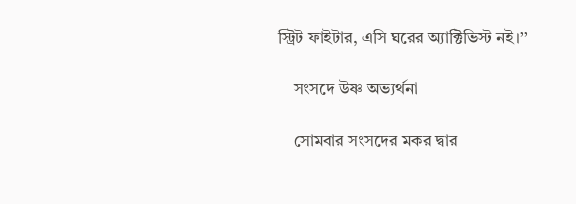স্ট্রিট ফাইটার, এসি ঘরের অ্যাক্টিভিস্ট নই।’’

    সংসদে উষ্ণ অভ্যর্থনা

    সোমবার সংসদের মকর দ্বার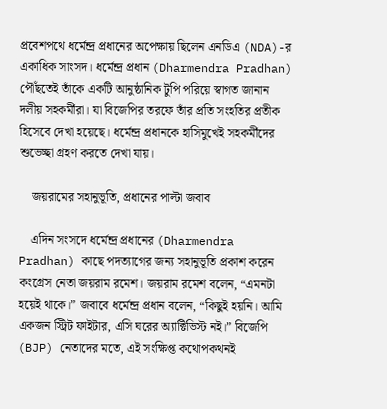প্রবেশপথে ধর্মেন্দ্র প্রধানের অপেক্ষায় ছিলেন এনডিএ (NDA)-র একাধিক সাংসদ। ধর্মেন্দ্র প্রধান (Dharmendra Pradhan) পৌঁছতেই তাঁকে একটি আনুষ্ঠানিক টুপি পরিয়ে স্বাগত জানান দলীয় সহকর্মীরা। যা বিজেপির তরফে তাঁর প্রতি সংহতির প্রতীক হিসেবে দেখা হয়েছে। ধর্মেন্দ্র প্রধানকে হাসিমুখেই সহকর্মীদের শুভেচ্ছা গ্রহণ করতে দেখা যায়।

    জয়রামের সহানুভূতি, প্রধানের পাল্টা জবাব

    এদিন সংসদে ধর্মেন্দ্র প্রধানের (Dharmendra Pradhan) কাছে পদত্যাগের জন্য সহানুভূতি প্রকাশ করেন কংগ্রেস নেতা জয়রাম রমেশ। জয়রাম রমেশ বলেন, “এমনটা হয়েই থাকে।” জবাবে ধর্মেন্দ্র প্রধান বলেন, “কিছুই হয়নি। আমি একজন স্ট্রিট ফাইটার, এসি ঘরের অ্যাক্টিভিস্ট নই।” বিজেপি (BJP) নেতাদের মতে, এই সংক্ষিপ্ত কথোপকথনই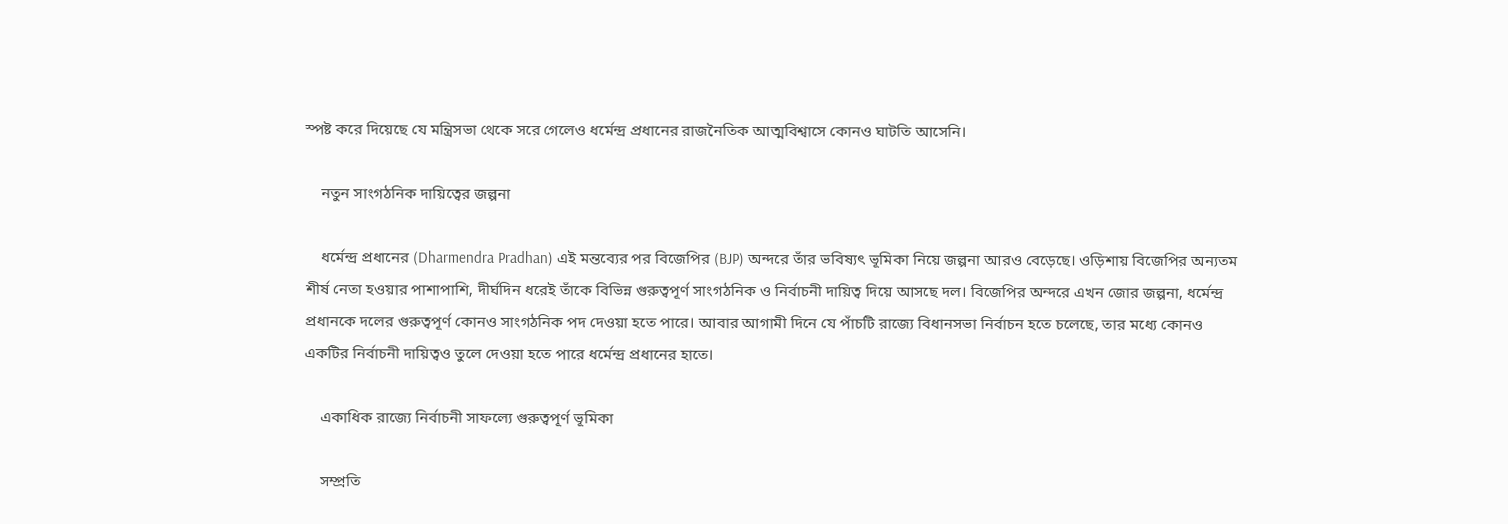স্পষ্ট করে দিয়েছে যে মন্ত্রিসভা থেকে সরে গেলেও ধর্মেন্দ্র প্রধানের রাজনৈতিক আত্মবিশ্বাসে কোনও ঘাটতি আসেনি।

    নতুন সাংগঠনিক দায়িত্বের জল্পনা

    ধর্মেন্দ্র প্রধানের (Dharmendra Pradhan) এই মন্তব্যের পর বিজেপির (BJP) অন্দরে তাঁর ভবিষ্যৎ ভূমিকা নিয়ে জল্পনা আরও বেড়েছে। ওড়িশায় বিজেপির অন্যতম শীর্ষ নেতা হওয়ার পাশাপাশি, দীর্ঘদিন ধরেই তাঁকে বিভিন্ন গুরুত্বপূর্ণ সাংগঠনিক ও নির্বাচনী দায়িত্ব দিয়ে আসছে দল। বিজেপির অন্দরে এখন জোর জল্পনা, ধর্মেন্দ্র প্রধানকে দলের গুরুত্বপূর্ণ কোনও সাংগঠনিক পদ দেওয়া হতে পারে। আবার আগামী দিনে যে পাঁচটি রাজ্যে বিধানসভা নির্বাচন হতে চলেছে, তার মধ্যে কোনও একটির নির্বাচনী দায়িত্বও তুলে দেওয়া হতে পারে ধর্মেন্দ্র প্রধানের হাতে।

    একাধিক রাজ্যে নির্বাচনী সাফল্যে গুরুত্বপূর্ণ ভূমিকা

    সম্প্রতি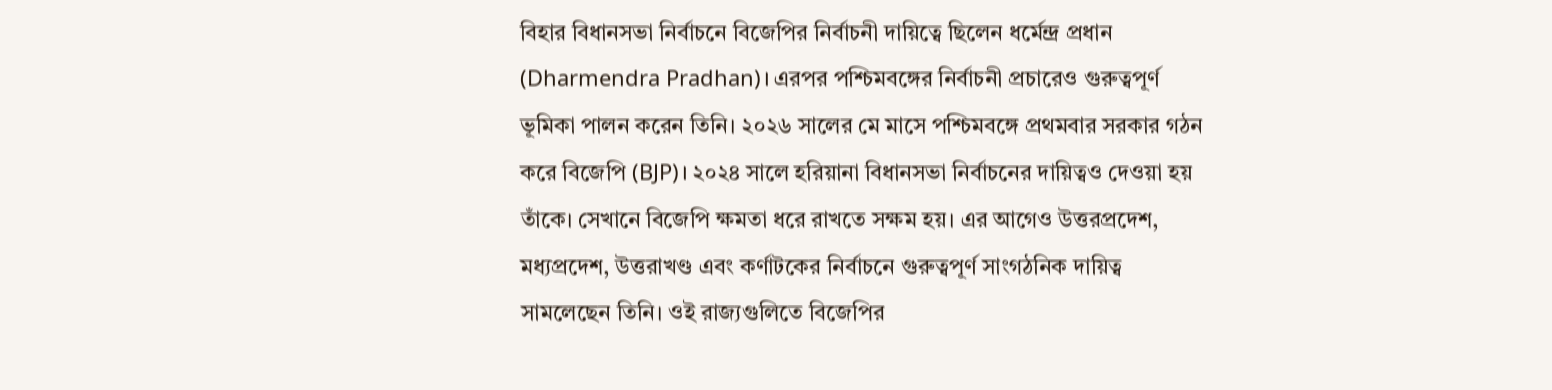বিহার বিধানসভা নির্বাচনে বিজেপির নির্বাচনী দায়িত্বে ছিলেন ধর্মেন্দ্র প্রধান (Dharmendra Pradhan)। এরপর পশ্চিমবঙ্গের নির্বাচনী প্রচারেও গুরুত্বপূর্ণ ভূমিকা পালন করেন তিনি। ২০২৬ সালের মে মাসে পশ্চিমবঙ্গে প্রথমবার সরকার গঠন করে বিজেপি (BJP)। ২০২৪ সালে হরিয়ানা বিধানসভা নির্বাচনের দায়িত্বও দেওয়া হয় তাঁকে। সেখানে বিজেপি ক্ষমতা ধরে রাখতে সক্ষম হয়। এর আগেও উত্তরপ্রদেশ, মধ্যপ্রদেশ, উত্তরাখণ্ড এবং কর্ণাটকের নির্বাচনে গুরুত্বপূর্ণ সাংগঠনিক দায়িত্ব সামলেছেন তিনি। ওই রাজ্যগুলিতে বিজেপির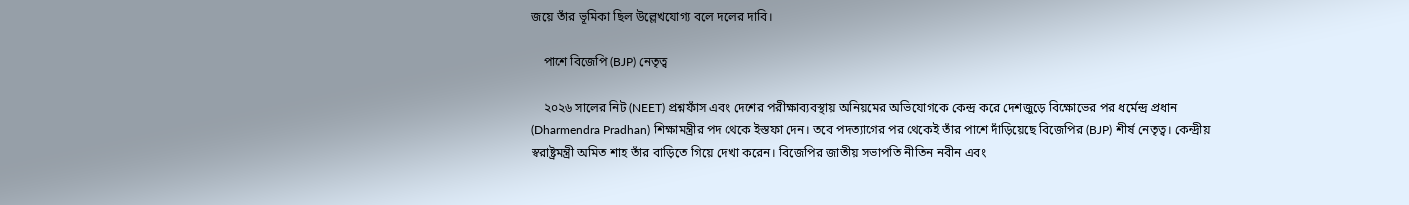জয়ে তাঁর ভূমিকা ছিল উল্লেখযোগ্য বলে দলের দাবি।

    পাশে বিজেপি (BJP) নেতৃত্ব

    ২০২৬ সালের নিট (NEET) প্রশ্নফাঁস এবং দেশের পরীক্ষাব্যবস্থায় অনিয়মের অভিযোগকে কেন্দ্র করে দেশজুড়ে বিক্ষোভের পর ধর্মেন্দ্র প্রধান (Dharmendra Pradhan) শিক্ষামন্ত্রীর পদ থেকে ইস্তফা দেন। তবে পদত্যাগের পর থেকেই তাঁর পাশে দাঁড়িয়েছে বিজেপির (BJP) শীর্ষ নেতৃত্ব। কেন্দ্রীয় স্বরাষ্ট্রমন্ত্রী অমিত শাহ তাঁর বাড়িতে গিয়ে দেখা করেন। বিজেপির জাতীয় সভাপতি নীতিন নবীন এবং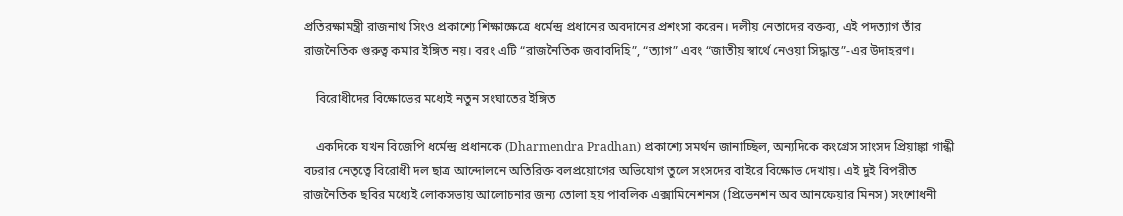প্রতিরক্ষামন্ত্রী রাজনাথ সিংও প্রকাশ্যে শিক্ষাক্ষেত্রে ধর্মেন্দ্র প্রধানের অবদানের প্রশংসা করেন। দলীয় নেতাদের বক্তব্য, এই পদত্যাগ তাঁর রাজনৈতিক গুরুত্ব কমার ইঙ্গিত নয়। বরং এটি “রাজনৈতিক জবাবদিহি”, “ত্যাগ” এবং “জাতীয় স্বার্থে নেওয়া সিদ্ধান্ত”-এর উদাহরণ।

    বিরোধীদের বিক্ষোভের মধ্যেই নতুন সংঘাতের ইঙ্গিত

    একদিকে যখন বিজেপি ধর্মেন্দ্র প্রধানকে (Dharmendra Pradhan) প্রকাশ্যে সমর্থন জানাচ্ছিল, অন্যদিকে কংগ্রেস সাংসদ প্রিয়াঙ্কা গান্ধী বঢরার নেতৃত্বে বিরোধী দল ছাত্র আন্দোলনে অতিরিক্ত বলপ্রয়োগের অভিযোগ তুলে সংসদের বাইরে বিক্ষোভ দেখায়। এই দুই বিপরীত রাজনৈতিক ছবির মধ্যেই লোকসভায় আলোচনার জন্য তোলা হয় পাবলিক এক্সামিনেশনস (প্রিভেনশন অব আনফেয়ার মিনস) সংশোধনী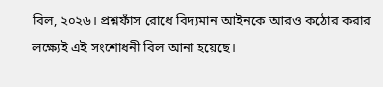বিল, ২০২৬। প্রশ্নফাঁস রোধে বিদ্যমান আইনকে আরও কঠোর করার লক্ষ্যেই এই সংশোধনী বিল আনা হয়েছে।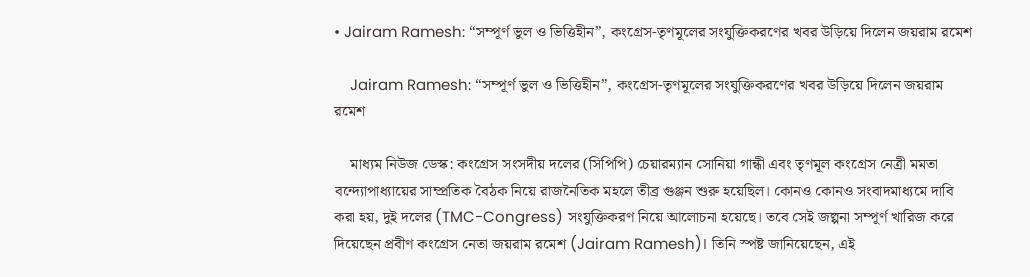• Jairam Ramesh: “সম্পূর্ণ ভুল ও ভিত্তিহীন”, কংগ্রেস-তৃণমূলের সংযুক্তিকরণের খবর উড়িয়ে দিলেন জয়রাম রমেশ

    Jairam Ramesh: “সম্পূর্ণ ভুল ও ভিত্তিহীন”, কংগ্রেস-তৃণমূলের সংযুক্তিকরণের খবর উড়িয়ে দিলেন জয়রাম রমেশ

    মাধ্যম নিউজ ডেস্ক: কংগ্রেস সংসদীয় দলের (সিপিপি) চেয়ারম্যান সোনিয়া গান্ধী এবং তৃণমূল কংগ্রেস নেত্রী মমতা বন্দ্যোপাধ্যায়ের সাম্প্রতিক বৈঠক নিয়ে রাজনৈতিক মহলে তীব্র গুঞ্জন শুরু হয়েছিল। কোনও কোনও সংবাদমাধ্যমে দাবি করা হয়, দুই দলের (TMC-Congress) সংযুক্তিকরণ নিয়ে আলোচনা হয়েছে। তবে সেই জল্পনা সম্পূর্ণ খারিজ করে দিয়েছেন প্রবীণ কংগ্রেস নেতা জয়রাম রমেশ (Jairam Ramesh)। তিনি স্পষ্ট জানিয়েছেন, এই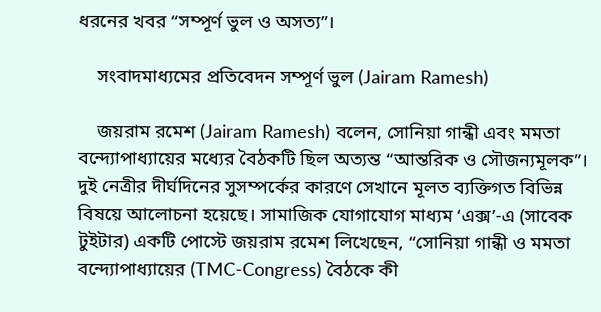ধরনের খবর “সম্পূর্ণ ভুল ও অসত্য”।

    সংবাদমাধ্যমের প্রতিবেদন সম্পূর্ণ ভুল (Jairam Ramesh)

    জয়রাম রমেশ (Jairam Ramesh) বলেন, সোনিয়া গান্ধী এবং মমতা বন্দ্যোপাধ্যায়ের মধ্যের বৈঠকটি ছিল অত্যন্ত “আন্তরিক ও সৌজন্যমূলক”। দুই নেত্রীর দীর্ঘদিনের সুসম্পর্কের কারণে সেখানে মূলত ব্যক্তিগত বিভিন্ন বিষয়ে আলোচনা হয়েছে। সামাজিক যোগাযোগ মাধ্যম ‘এক্স’-এ (সাবেক টুইটার) একটি পোস্টে জয়রাম রমেশ লিখেছেন, “সোনিয়া গান্ধী ও মমতা বন্দ্যোপাধ্যায়ের (TMC-Congress) বৈঠকে কী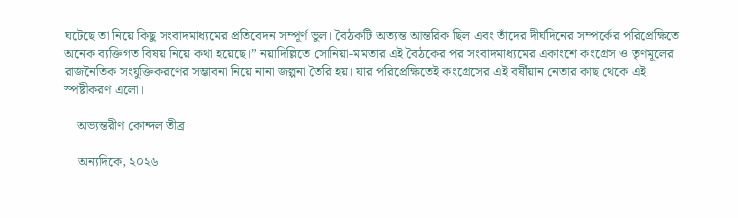ঘটেছে তা নিয়ে কিছু সংবাদমাধ্যমের প্রতিবেদন সম্পূর্ণ ভুল। বৈঠকটি অত্যন্ত আন্তরিক ছিল এবং তাঁদের দীর্ঘদিনের সম্পর্কের পরিপ্রেক্ষিতে অনেক ব্যক্তিগত বিষয় নিয়ে কথা হয়েছে।” নয়াদিল্লিতে সোনিয়া-মমতার এই বৈঠকের পর সংবাদমাধ্যমের একাংশে কংগ্রেস ও তৃণমূলের রাজনৈতিক সংযুক্তিকরণের সম্ভাবনা নিয়ে নানা জল্পনা তৈরি হয়। যার পরিপ্রেক্ষিতেই কংগ্রেসের এই বর্ষীয়ান নেতার কাছ থেকে এই স্পষ্টীকরণ এলো।

    অভ্যন্তরীণ কোন্দল তীব্র

    অন্যদিকে, ২০২৬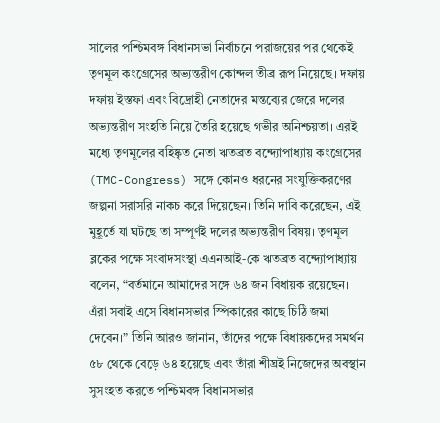সালের পশ্চিমবঙ্গ বিধানসভা নির্বাচনে পরাজয়ের পর থেকেই তৃণমূল কংগ্রেসের অভ্যন্তরীণ কোন্দল তীব্র রূপ নিয়েছে। দফায় দফায় ইস্তফা এবং বিদ্রোহী নেতাদের মন্তব্যের জেরে দলের অভ্যন্তরীণ সংহতি নিয়ে তৈরি হয়েছে গভীর অনিশ্চয়তা। এরই মধ্যে তৃণমূলের বহিষ্কৃত নেতা ঋতব্রত বন্দ্যোপাধ্যায় কংগ্রেসের (TMC-Congress) সঙ্গে কোনও ধরনের সংযুক্তিকরণের জল্পনা সরাসরি নাকচ করে দিয়েছেন। তিনি দাবি করেছেন, এই মুহূর্তে যা ঘটছে তা সম্পূর্ণই দলের অভ্যন্তরীণ বিষয়। তৃণমূল ব্লকের পক্ষে সংবাদসংস্থা এএনআই-কে ঋতব্রত বন্দ্যোপাধ্যায় বলেন, “বর্তমানে আমাদের সঙ্গে ৬৪ জন বিধায়ক রয়েছেন। এঁরা সবাই এসে বিধানসভার স্পিকারের কাছে চিঠি জমা দেবেন।” তিনি আরও জানান, তাঁদের পক্ষে বিধায়কদের সমর্থন ৫৮ থেকে বেড়ে ৬৪ হয়েছে এবং তাঁরা শীঘ্রই নিজেদের অবস্থান সুসংহত করতে পশ্চিমবঙ্গ বিধানসভার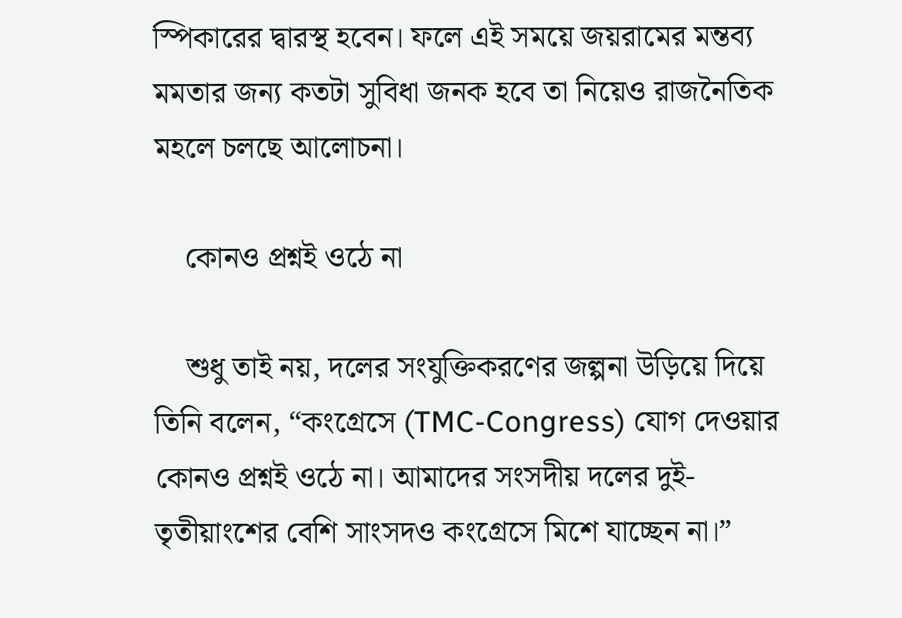স্পিকারের দ্বারস্থ হবেন। ফলে এই সময়ে জয়রামের মন্তব্য মমতার জন্য কতটা সুবিধা জনক হবে তা নিয়েও রাজনৈতিক মহলে চলছে আলোচনা।

    কোনও প্রশ্নই ওঠে না

    শুধু তাই নয়, দলের সংযুক্তিকরণের জল্পনা উড়িয়ে দিয়ে তিনি বলেন, “কংগ্রেসে (TMC-Congress) যোগ দেওয়ার কোনও প্রশ্নই ওঠে না। আমাদের সংসদীয় দলের দুই-তৃতীয়াংশের বেশি সাংসদও কংগ্রেসে মিশে যাচ্ছেন না।”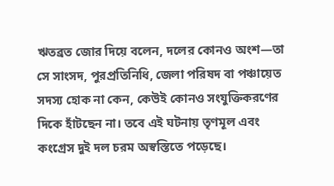ঋতব্রত জোর দিয়ে বলেন, দলের কোনও অংশ—তা সে সাংসদ, পুরপ্রতিনিধি, জেলা পরিষদ বা পঞ্চায়েত সদস্য হোক না কেন, কেউই কোনও সংযুক্তিকরণের দিকে হাঁটছেন না। তবে এই ঘটনায় তৃণমূল এবং কংগ্রেস দুই দল চরম অস্বস্তিতে পড়েছে।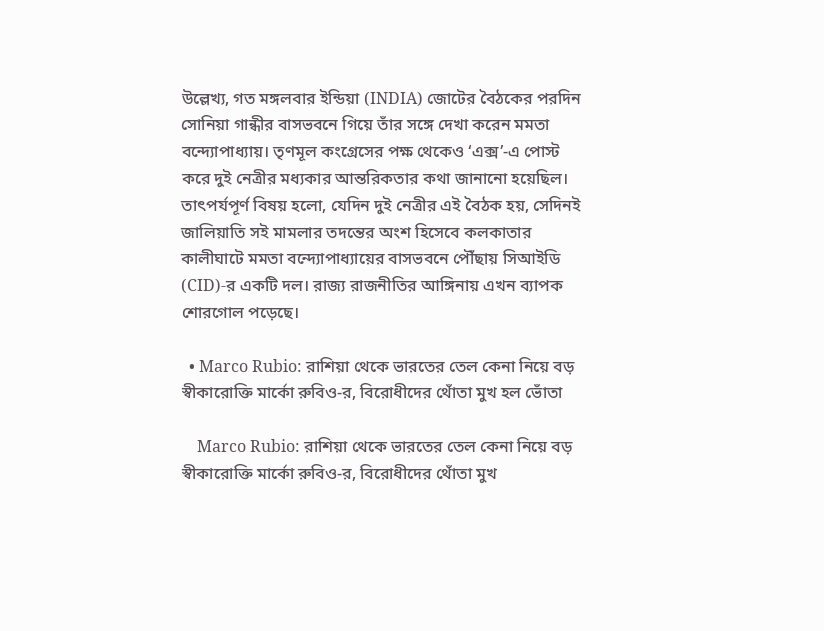উল্লেখ্য, গত মঙ্গলবার ইন্ডিয়া (INDIA) জোটের বৈঠকের পরদিন সোনিয়া গান্ধীর বাসভবনে গিয়ে তাঁর সঙ্গে দেখা করেন মমতা বন্দ্যোপাধ্যায়। তৃণমূল কংগ্রেসের পক্ষ থেকেও ‘এক্স’-এ পোস্ট করে দুই নেত্রীর মধ্যকার আন্তরিকতার কথা জানানো হয়েছিল। তাৎপর্যপূর্ণ বিষয় হলো, যেদিন দুই নেত্রীর এই বৈঠক হয়, সেদিনই জালিয়াতি সই মামলার তদন্তের অংশ হিসেবে কলকাতার কালীঘাটে মমতা বন্দ্যোপাধ্যায়ের বাসভবনে পৌঁছায় সিআইডি (CID)-র একটি দল। রাজ্য রাজনীতির আঙ্গিনায় এখন ব্যাপক শোরগোল পড়েছে।

  • Marco Rubio: রাশিয়া থেকে ভারতের তেল কেনা নিয়ে বড় স্বীকারোক্তি মার্কো রুবিও-র, বিরোধীদের থোঁতা মুখ হল ভোঁতা

    Marco Rubio: রাশিয়া থেকে ভারতের তেল কেনা নিয়ে বড় স্বীকারোক্তি মার্কো রুবিও-র, বিরোধীদের থোঁতা মুখ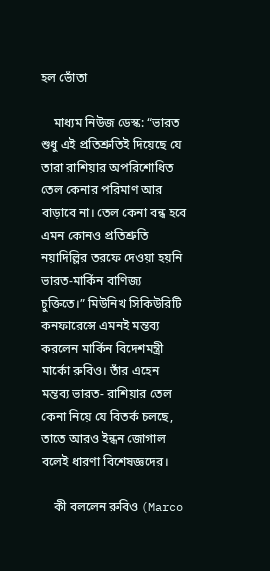হল ভোঁতা

    মাধ্যম নিউজ ডেস্ক: “ভারত শুধু এই প্রতিশ্রুতিই দিয়েছে যে তারা রাশিয়ার অপরিশোধিত তেল কেনার পরিমাণ আর বাড়াবে না। তেল কেনা বন্ধ হবে এমন কোনও প্রতিশ্রুতি নয়াদিল্লির তরফে দেওয়া হয়নি ভারত-মার্কিন বাণিজ্য চুক্তিতে।” মিউনিখ সিকিউরিটি কনফারেন্সে এমনই মন্তব্য করলেন মার্কিন বিদেশমন্ত্রী মার্কো রুবিও। তাঁর এহেন মন্তব্য ভারত- রাশিয়ার তেল কেনা নিয়ে যে বিতর্ক চলছে, তাতে আরও ইন্ধন জোগাল বলেই ধারণা বিশেষজ্ঞদের।

    কী বললেন রুবিও (Marco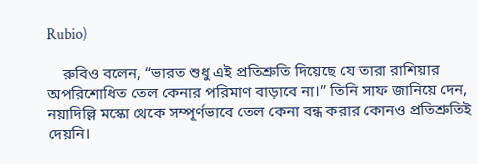Rubio)

    রুবিও বলেন, “ভারত শুধু এই প্রতিশ্রুতি দিয়েছে যে তারা রাশিয়ার অপরিশোধিত তেল কেনার পরিমাণ বাড়াবে না।” তিনি সাফ জানিয়ে দেন, নয়াদিল্লি মস্কো থেকে সম্পূর্ণভাবে তেল কেনা বন্ধ করার কোনও প্রতিশ্রুতিই দেয়নি।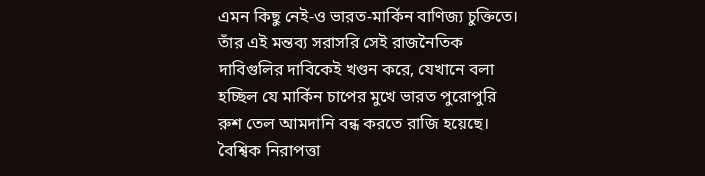এমন কিছু নেই-ও ভারত-মার্কিন বাণিজ্য চুক্তিতে। তাঁর এই মন্তব্য সরাসরি সেই রাজনৈতিক দাবিগুলির দাবিকেই খণ্ডন করে, যেখানে বলা হচ্ছিল যে মার্কিন চাপের মুখে ভারত পুরোপুরি রুশ তেল আমদানি বন্ধ করতে রাজি হয়েছে। বৈশ্বিক নিরাপত্তা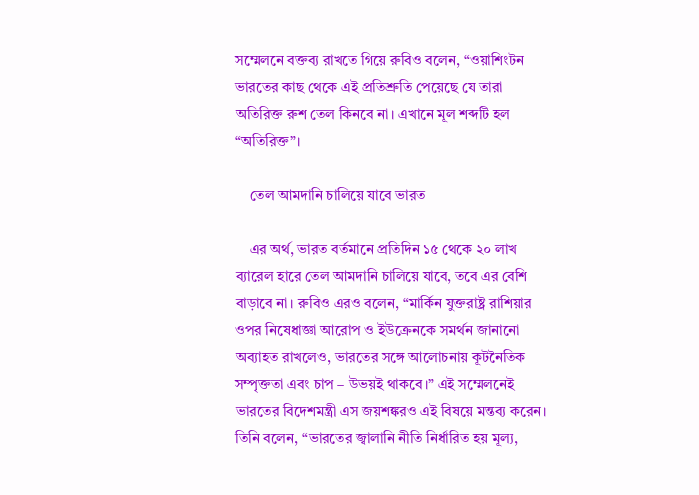সম্মেলনে বক্তব্য রাখতে গিয়ে রুবিও বলেন, “ওয়াশিংটন ভারতের কাছ থেকে এই প্রতিশ্রুতি পেয়েছে যে তারা অতিরিক্ত রুশ তেল কিনবে না। এখানে মূল শব্দটি হল “অতিরিক্ত”।

    তেল আমদানি চালিয়ে যাবে ভারত

    এর অর্থ, ভারত বর্তমানে প্রতিদিন ১৫ থেকে ২০ লাখ ব্যারেল হারে তেল আমদানি চালিয়ে যাবে, তবে এর বেশি বাড়াবে না। রুবিও এরও বলেন, “মার্কিন যুক্তরাষ্ট্র রাশিয়ার ওপর নিষেধাজ্ঞা আরোপ ও ইউক্রেনকে সমর্থন জানানো অব্যাহত রাখলেও, ভারতের সঙ্গে আলোচনায় কূটনৈতিক সম্পৃক্ততা এবং চাপ – উভয়ই থাকবে।” এই সম্মেলনেই ভারতের বিদেশমন্ত্রী এস জয়শঙ্করও এই বিষয়ে মন্তব্য করেন। তিনি বলেন, “ভারতের জ্বালানি নীতি নির্ধারিত হয় মূল্য,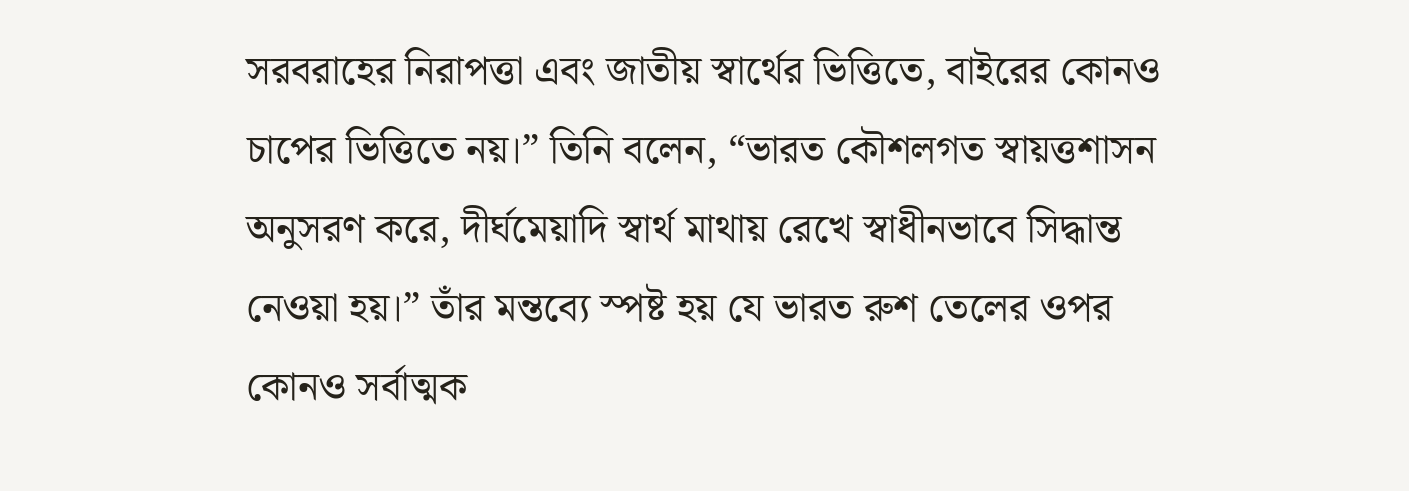সরবরাহের নিরাপত্তা এবং জাতীয় স্বার্থের ভিত্তিতে, বাইরের কোনও চাপের ভিত্তিতে নয়।” তিনি বলেন, “ভারত কৌশলগত স্বায়ত্তশাসন অনুসরণ করে, দীর্ঘমেয়াদি স্বার্থ মাথায় রেখে স্বাধীনভাবে সিদ্ধান্ত নেওয়া হয়।” তাঁর মন্তব্যে স্পষ্ট হয় যে ভারত রুশ তেলের ওপর কোনও সর্বাত্মক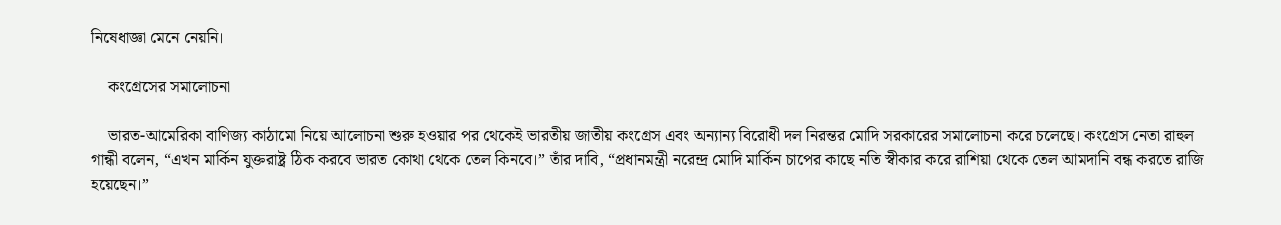নিষেধাজ্ঞা মেনে নেয়নি।

    কংগ্রেসের সমালোচনা

    ভারত-আমেরিকা বাণিজ্য কাঠামো নিয়ে আলোচনা শুরু হওয়ার পর থেকেই ভারতীয় জাতীয় কংগ্রেস এবং অন্যান্য বিরোধী দল নিরন্তর মোদি সরকারের সমালোচনা করে চলেছে। কংগ্রেস নেতা রাহুল গান্ধী বলেন, “এখন মার্কিন যুক্তরাষ্ট্র ঠিক করবে ভারত কোথা থেকে তেল কিনবে।” তাঁর দাবি, “প্রধানমন্ত্রী নরেন্দ্র মোদি মার্কিন চাপের কাছে নতি স্বীকার করে রাশিয়া থেকে তেল আমদানি বন্ধ করতে রাজি হয়েছেন।”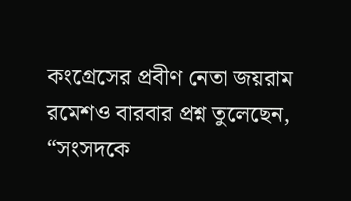কংগ্রেসের প্রবীণ নেতা জয়রাম রমেশও বারবার প্রশ্ন তুলেছেন, “সংসদকে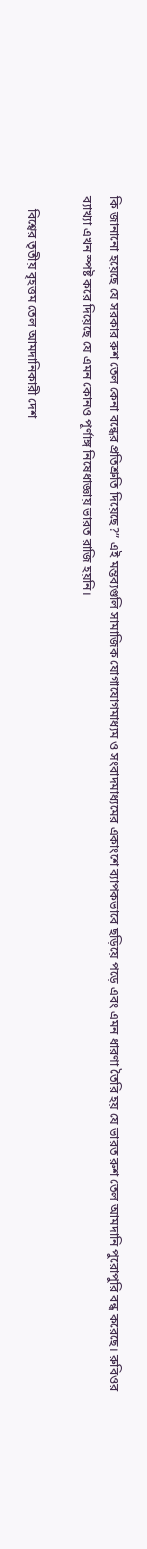কি জানানো হয়েছে যে সরকার রুশ তেল কেনা বন্ধের প্রতিশ্রুতি দিয়েছে?” এই মন্তব্যগুলি সামাজিক যোগাযোগমাধ্যম ও সংবাদমাধ্যমের একাংশে ব্যাপকভাবে ছড়িয়ে পড়ে এবং এমন ধারণা তৈরি হয় যে ভারত রুশ তেল আমদানি পুরোপুরি বন্ধ করেছে। রুবিওর ব্যাখ্যা এখন স্পষ্ট করে দিয়েছে যে এমন কোনও পূর্ণাঙ্গ নিষেধাজ্ঞায় ভারত রাজি হয়নি।

    বিশ্বের তৃতীয় বৃহত্তম তেল আমদানিকারী দেশ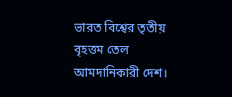ভারত বিশ্বের তৃতীয় বৃহত্তম তেল আমদানিকারী দেশ।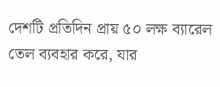দেশটি প্রতিদিন প্রায় ৫০ লক্ষ ব্যারেল তেল ব্যবহার করে, যার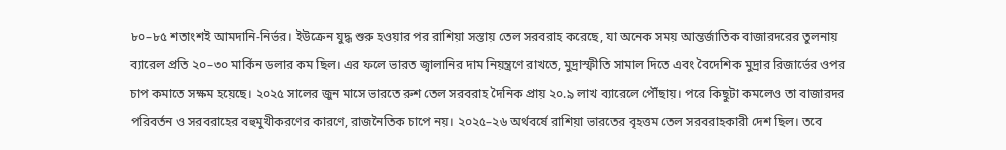৮০–৮৫ শতাংশই আমদানি-নির্ভর। ইউক্রেন যুদ্ধ শুরু হওয়ার পর রাশিয়া সস্তায় তেল সরবরাহ করেছে, যা অনেক সময় আন্তর্জাতিক বাজারদরের তুলনায় ব্যারেল প্রতি ২০–৩০ মার্কিন ডলার কম ছিল। এর ফলে ভারত জ্বালানির দাম নিয়ন্ত্রণে রাখতে, মুদ্রাস্ফীতি সামাল দিতে এবং বৈদেশিক মুদ্রার রিজার্ভের ওপর চাপ কমাতে সক্ষম হয়েছে। ২০২৫ সালের জুন মাসে ভারতে রুশ তেল সরবরাহ দৈনিক প্রায় ২০.৯ লাখ ব্যারেলে পৌঁছায়। পরে কিছুটা কমলেও তা বাজারদর পরিবর্তন ও সরবরাহের বহুমুখীকরণের কারণে, রাজনৈতিক চাপে নয়। ২০২৫–২৬ অর্থবর্ষে রাশিয়া ভারতের বৃহত্তম তেল সরবরাহকারী দেশ ছিল। তবে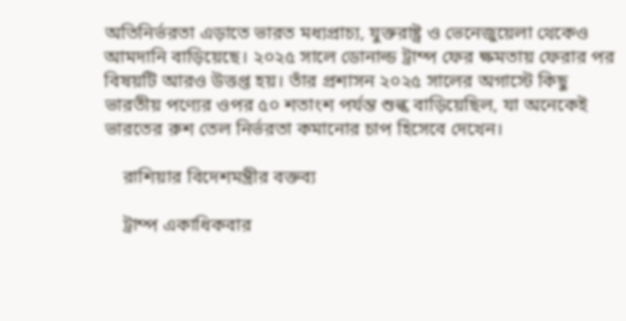অতিনির্ভরতা এড়াতে ভারত মধ্যপ্রাচ্য, যুক্তরাষ্ট্র ও ভেনেজুয়েলা থেকেও আমদানি বাড়িয়েছে। ২০২৫ সালে ডোনাল্ড ট্রাম্প ফের ক্ষমতায় ফেরার পর বিষয়টি আরও উত্তপ্ত হয়। তাঁর প্রশাসন ২০২৫ সালের অগাস্টে কিছু ভারতীয় পণ্যের ওপর ৫০ শতাংশ পর্যন্ত শুল্ক বাড়িয়েছিল, যা অনেকেই ভারতের রুশ তেল নির্ভরতা কমানোর চাপ হিসেবে দেখেন।

    রাশিয়ার বিদেশমন্ত্রীর বক্তব্য

    ট্রাম্প একাধিকবার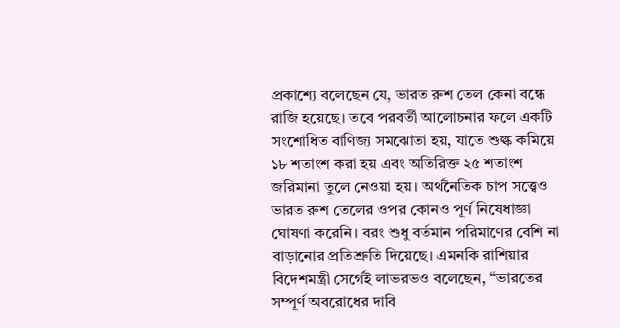প্রকাশ্যে বলেছেন যে, ভারত রুশ তেল কেনা বন্ধে রাজি হয়েছে। তবে পরবর্তী আলোচনার ফলে একটি সংশোধিত বাণিজ্য সমঝোতা হয়, যাতে শুল্ক কমিয়ে ১৮ শতাংশ করা হয় এবং অতিরিক্ত ২৫ শতাংশ জরিমানা তুলে নেওয়া হয়। অর্থনৈতিক চাপ সত্ত্বেও ভারত রুশ তেলের ওপর কোনও পূর্ণ নিষেধাজ্ঞা ঘোষণা করেনি। বরং শুধু বর্তমান পরিমাণের বেশি না বাড়ানোর প্রতিশ্রুতি দিয়েছে। এমনকি রাশিয়ার বিদেশমন্ত্রী সের্গেই লাভরভও বলেছেন, “ভারতের সম্পূর্ণ অবরোধের দাবি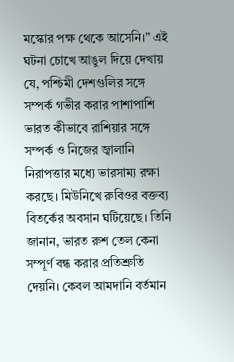মস্কোর পক্ষ থেকে আসেনি।” এই ঘটনা চোখে আঙুল দিয়ে দেখায় যে, পশ্চিমী দেশগুলির সঙ্গে সম্পর্ক গভীর করার পাশাপাশি ভারত কীভাবে রাশিয়ার সঙ্গে সম্পর্ক ও নিজের জ্বালানি নিরাপত্তার মধ্যে ভারসাম্য রক্ষা করছে। মিউনিখে রুবিওর বক্তব্য বিতর্কের অবসান ঘটিয়েছে। তিনি জানান, ভারত রুশ তেল কেনা সম্পূর্ণ বন্ধ করার প্রতিশ্রুতি দেয়নি। কেবল আমদানি বর্তমান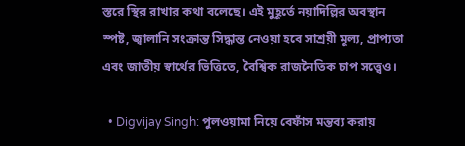স্তরে স্থির রাখার কথা বলেছে। এই মুহূর্তে নয়াদিল্লির অবস্থান স্পষ্ট, জ্বালানি সংক্রান্ত সিদ্ধান্ত নেওয়া হবে সাশ্রয়ী মূল্য, প্রাপ্যতা এবং জাতীয় স্বার্থের ভিত্তিতে, বৈশ্বিক রাজনৈতিক চাপ সত্ত্বেও।

  • Digvijay Singh: পুলওয়ামা নিয়ে বেফাঁস মন্তব্য করায়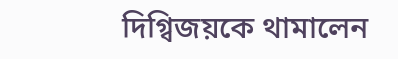দিগ্বিজয়কে থামালেন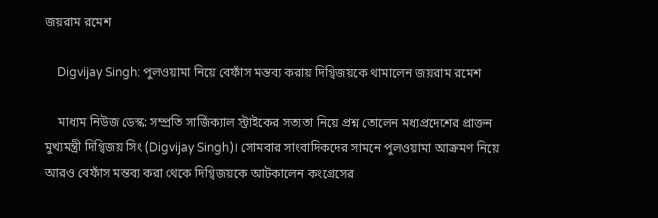জয়রাম রমেশ

    Digvijay Singh: পুলওয়ামা নিয়ে বেফাঁস মন্তব্য করায় দিগ্বিজয়কে থামালেন জয়রাম রমেশ

    মাধ্যম নিউজ ডেস্ক: সম্প্রতি সার্জিক্যাল স্ট্রাইকের সত্যতা নিয়ে প্রশ্ন তোলেন মধ্যপ্রদেশের প্রাক্তন মুখ্যমন্ত্রী দিগ্বিজয় সিং (Digvijay Singh)। সোমবার সাংবাদিকদের সামনে পুলওয়ামা আক্রমণ নিয়ে আরও বেফাঁস মন্তব্য করা থেকে দিগ্বিজয়কে আটকালেন কংগ্রেসের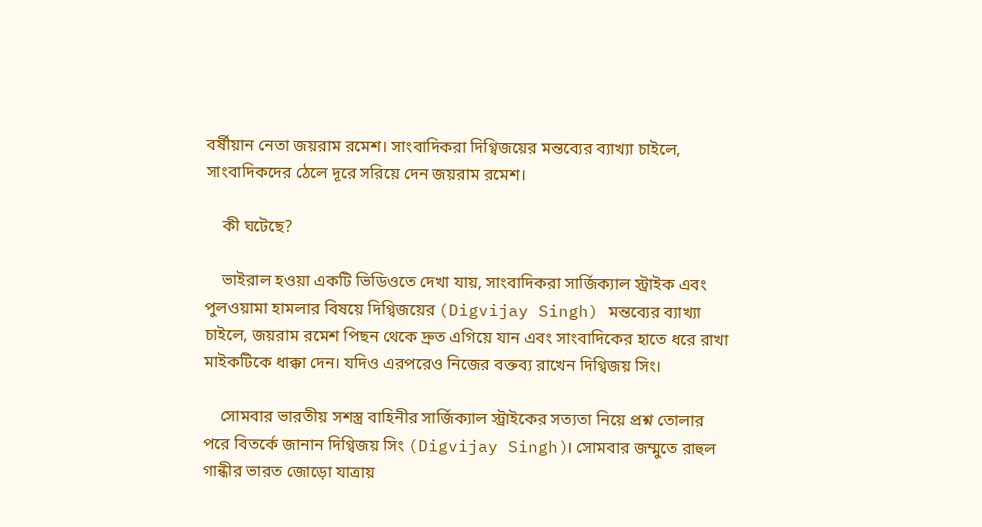বর্ষীয়ান নেতা জয়রাম রমেশ। সাংবাদিকরা দিগ্বিজয়ের মন্তব্যের ব্যাখ্যা চাইলে, সাংবাদিকদের ঠেলে দূরে সরিয়ে দেন জয়রাম রমেশ।

    কী ঘটেছে?

    ভাইরাল হওয়া একটি ভিডিওতে দেখা যায়, সাংবাদিকরা সার্জিক্যাল স্ট্রাইক এবং পুলওয়ামা হামলার বিষয়ে দিগ্বিজয়ের (Digvijay Singh) মন্তব্যের ব্যাখ্যা চাইলে, জয়রাম রমেশ পিছন থেকে দ্রুত এগিয়ে যান এবং সাংবাদিকের হাতে ধরে রাখা মাইকটিকে ধাক্কা দেন। যদিও এরপরেও নিজের বক্তব্য রাখেন দিগ্বিজয় সিং।

    সোমবার ভারতীয় সশস্ত্র বাহিনীর সার্জিক্যাল স্ট্রাইকের সত্যতা নিয়ে প্রশ্ন তোলার পরে বিতর্কে জানান দিগ্বিজয় সিং (Digvijay Singh)। সোমবার জম্মুতে রাহুল গান্ধীর ভারত জোড়ো যাত্রায়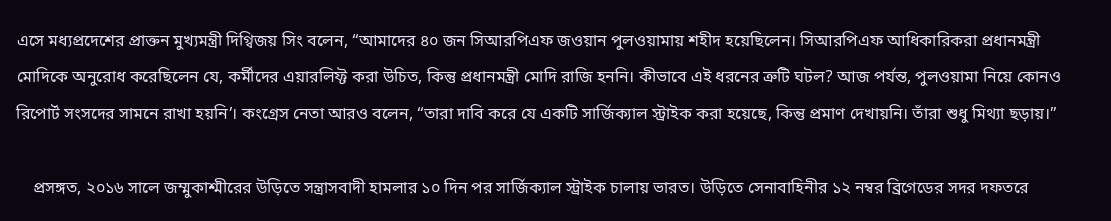এসে মধ্যপ্রদেশের প্রাক্তন মুখ্যমন্ত্রী দিগ্বিজয় সিং বলেন, “আমাদের ৪০ জন সিআরপিএফ জওয়ান পুলওয়ামায় শহীদ হয়েছিলেন। সিআরপিএফ আধিকারিকরা প্রধানমন্ত্রী মোদিকে অনুরোধ করেছিলেন যে, কর্মীদের এয়ারলিফ্ট করা উচিত, কিন্তু প্রধানমন্ত্রী মোদি রাজি হননি। কীভাবে এই ধরনের ত্রুটি ঘটল? আজ পর্যন্ত, পুলওয়ামা নিয়ে কোনও রিপোর্ট সংসদের সামনে রাখা হয়নি’। কংগ্রেস নেতা আরও বলেন, “তারা দাবি করে যে একটি সার্জিক্যাল স্ট্রাইক করা হয়েছে, কিন্তু প্রমাণ দেখায়নি। তাঁরা শুধু মিথ্যা ছড়ায়।”

    প্রসঙ্গত, ২০১৬ সালে জম্মুকাশ্মীরের উড়িতে সন্ত্রাসবাদী হামলার ১০ দিন পর সার্জিক্যাল স্ট্রাইক চালায় ভারত। উড়িতে সেনাবাহিনীর ১২ নম্বর ব্রিগেডের সদর দফতরে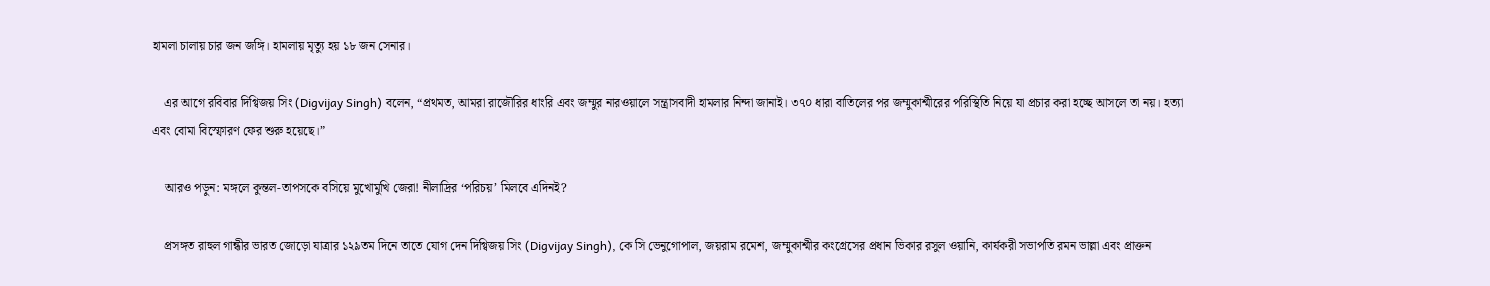হামলা চালায় চার জন জঙ্গি। হামলায় মৃত্যু হয় ১৮ জন সেনার।

    এর আগে রবিবার দিগ্বিজয় সিং (Digvijay Singh) বলেন, “প্রথমত, আমরা রাজৌরির ধাংরি এবং জম্মুর নারওয়ালে সন্ত্রাসবাদী হামলার নিন্দা জানাই। ৩৭০ ধারা বাতিলের পর জম্মুকাশ্মীরের পরিস্থিতি নিয়ে যা প্রচার করা হচ্ছে আসলে তা নয়। হত্যা এবং বোমা বিস্ফোরণ ফের শুরু হয়েছে।”

    আরও পড়ুন: মঙ্গলে কুন্তল-তাপসকে বসিয়ে মুখোমুখি জেরা! নীলাদ্রির ‘পরিচয়’ মিলবে এদিনই?

    প্রসঙ্গত রাহুল গান্ধীর ভারত জোড়ো যাত্রার ১২৯তম দিনে তাতে যোগ দেন দিগ্বিজয় সিং (Digvijay Singh), কে সি ভেনুগোপাল, জয়রাম রমেশ, জম্মুকাশ্মীর কংগ্রেসের প্রধান ভিকার রসুল ওয়ানি, কার্যকরী সভাপতি রমন ভাল্লা এবং প্রাক্তন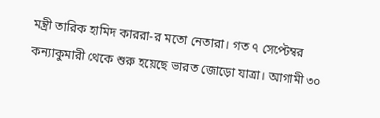মন্ত্রী তারিক হামিদ কাররা-র মতো নেতারা। গত ৭ সেপ্টেম্বর কন্যাকুমারী থেকে শুরু হয়েছে ভারত জোড়ো যাত্রা। আগামী ৩০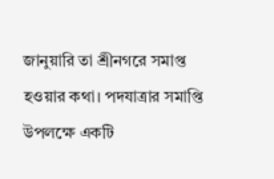জানুয়ারি তা শ্রীনগরে সমাপ্ত হওয়ার কথা। পদযাত্রার সমাপ্তি উপলক্ষে একটি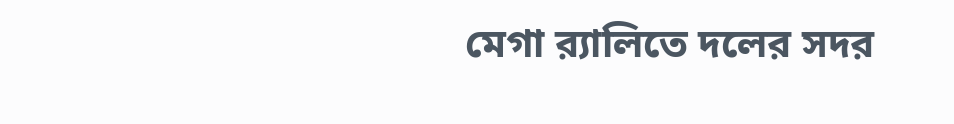মেগা র‍্যালিতে দলের সদর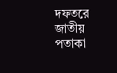দফতরে জাতীয় পতাকা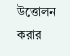উত্তোলন করার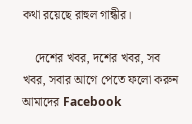কথা রয়েছে রাহুল গান্ধীর।

    দেশের খবর, দশের খবর, সব খবর, সবার আগে পেতে ফলো করুন আমাদের Facebook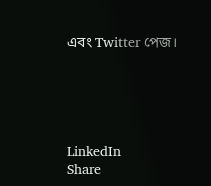এবং Twitter পেজ।





LinkedIn
Share